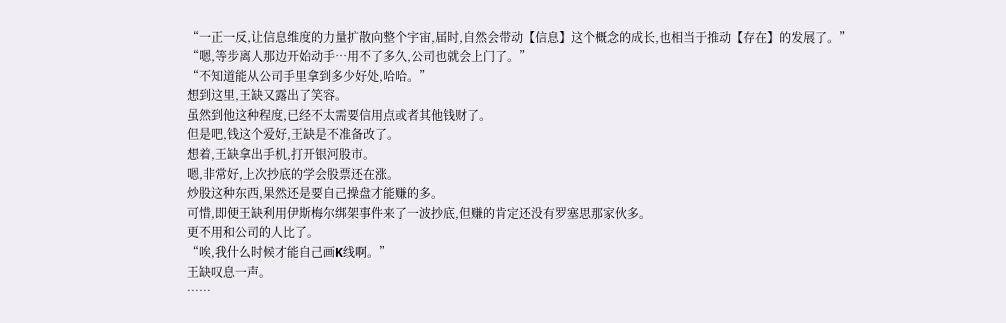“一正一反,让信息维度的力量扩散向整个宇宙,届时,自然会带动【信息】这个概念的成长,也相当于推动【存在】的发展了。”
“嗯,等步离人那边开始动手…用不了多久,公司也就会上门了。”
“不知道能从公司手里拿到多少好处,哈哈。”
想到这里,王缺又露出了笑容。
虽然到他这种程度,已经不太需要信用点或者其他钱财了。
但是吧,钱这个爱好,王缺是不准备改了。
想着,王缺拿出手机,打开银河股市。
嗯,非常好,上次抄底的学会股票还在涨。
炒股这种东西,果然还是要自己操盘才能赚的多。
可惜,即便王缺利用伊斯梅尔绑架事件来了一波抄底,但赚的肯定还没有罗塞思那家伙多。
更不用和公司的人比了。
“唉,我什么时候才能自己画K线啊。”
王缺叹息一声。
……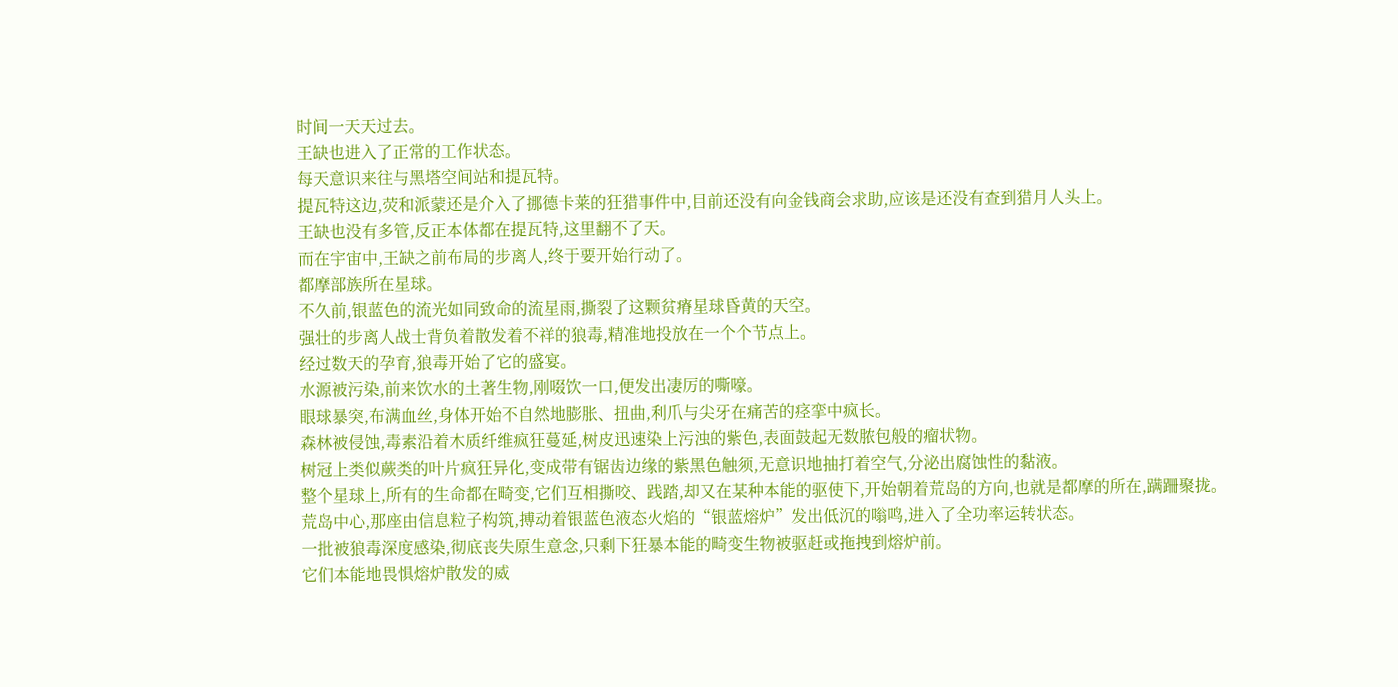时间一天天过去。
王缺也进入了正常的工作状态。
每天意识来往与黑塔空间站和提瓦特。
提瓦特这边,荧和派蒙还是介入了挪德卡莱的狂猎事件中,目前还没有向金钱商会求助,应该是还没有查到猎月人头上。
王缺也没有多管,反正本体都在提瓦特,这里翻不了天。
而在宇宙中,王缺之前布局的步离人,终于要开始行动了。
都摩部族所在星球。
不久前,银蓝色的流光如同致命的流星雨,撕裂了这颗贫瘠星球昏黄的天空。
强壮的步离人战士背负着散发着不祥的狼毒,精准地投放在一个个节点上。
经过数天的孕育,狼毒开始了它的盛宴。
水源被污染,前来饮水的土著生物,刚啜饮一口,便发出凄厉的嘶嚎。
眼球暴突,布满血丝,身体开始不自然地膨胀、扭曲,利爪与尖牙在痛苦的痉挛中疯长。
森林被侵蚀,毒素沿着木质纤维疯狂蔓延,树皮迅速染上污浊的紫色,表面鼓起无数脓包般的瘤状物。
树冠上类似蕨类的叶片疯狂异化,变成带有锯齿边缘的紫黑色触须,无意识地抽打着空气,分泌出腐蚀性的黏液。
整个星球上,所有的生命都在畸变,它们互相撕咬、践踏,却又在某种本能的驱使下,开始朝着荒岛的方向,也就是都摩的所在,蹒跚聚拢。
荒岛中心,那座由信息粒子构筑,搏动着银蓝色液态火焰的“银蓝熔炉”发出低沉的嗡鸣,进入了全功率运转状态。
一批被狼毒深度感染,彻底丧失原生意念,只剩下狂暴本能的畸变生物被驱赶或拖拽到熔炉前。
它们本能地畏惧熔炉散发的威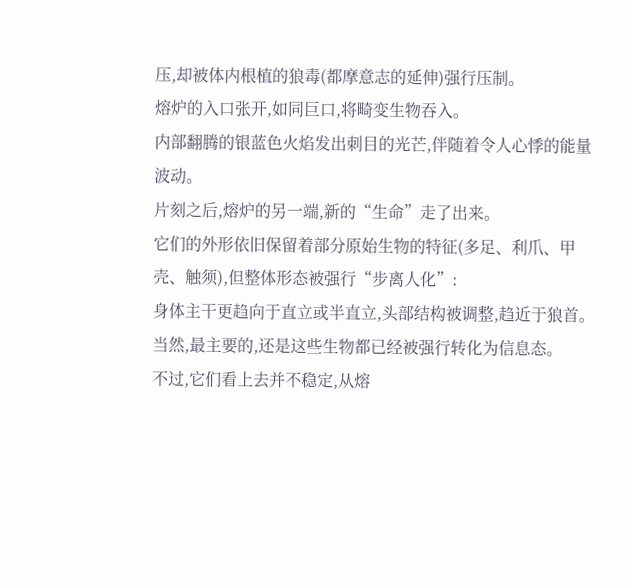压,却被体内根植的狼毒(都摩意志的延伸)强行压制。
熔炉的入口张开,如同巨口,将畸变生物吞入。
内部翻腾的银蓝色火焰发出刺目的光芒,伴随着令人心悸的能量波动。
片刻之后,熔炉的另一端,新的“生命”走了出来。
它们的外形依旧保留着部分原始生物的特征(多足、利爪、甲壳、触须),但整体形态被强行“步离人化”:
身体主干更趋向于直立或半直立,头部结构被调整,趋近于狼首。
当然,最主要的,还是这些生物都已经被强行转化为信息态。
不过,它们看上去并不稳定,从熔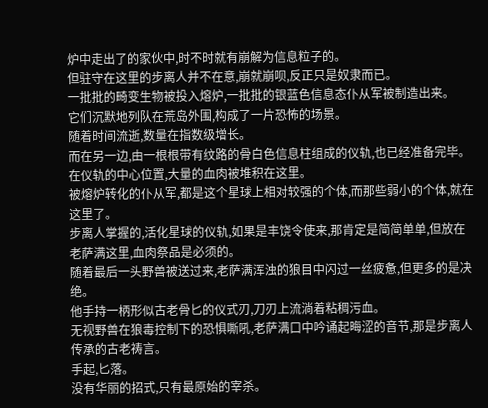炉中走出了的家伙中,时不时就有崩解为信息粒子的。
但驻守在这里的步离人并不在意,崩就崩呗,反正只是奴隶而已。
一批批的畸变生物被投入熔炉,一批批的银蓝色信息态仆从军被制造出来。
它们沉默地列队在荒岛外围,构成了一片恐怖的场景。
随着时间流逝,数量在指数级增长。
而在另一边,由一根根带有纹路的骨白色信息柱组成的仪轨,也已经准备完毕。
在仪轨的中心位置,大量的血肉被堆积在这里。
被熔炉转化的仆从军,都是这个星球上相对较强的个体,而那些弱小的个体,就在这里了。
步离人掌握的,活化星球的仪轨,如果是丰饶令使来,那肯定是简简单单,但放在老萨满这里,血肉祭品是必须的。
随着最后一头野兽被送过来,老萨满浑浊的狼目中闪过一丝疲惫,但更多的是决绝。
他手持一柄形似古老骨匕的仪式刃,刀刃上流淌着粘稠污血。
无视野兽在狼毒控制下的恐惧嘶吼,老萨满口中吟诵起晦涩的音节,那是步离人传承的古老祷言。
手起,匕落。
没有华丽的招式,只有最原始的宰杀。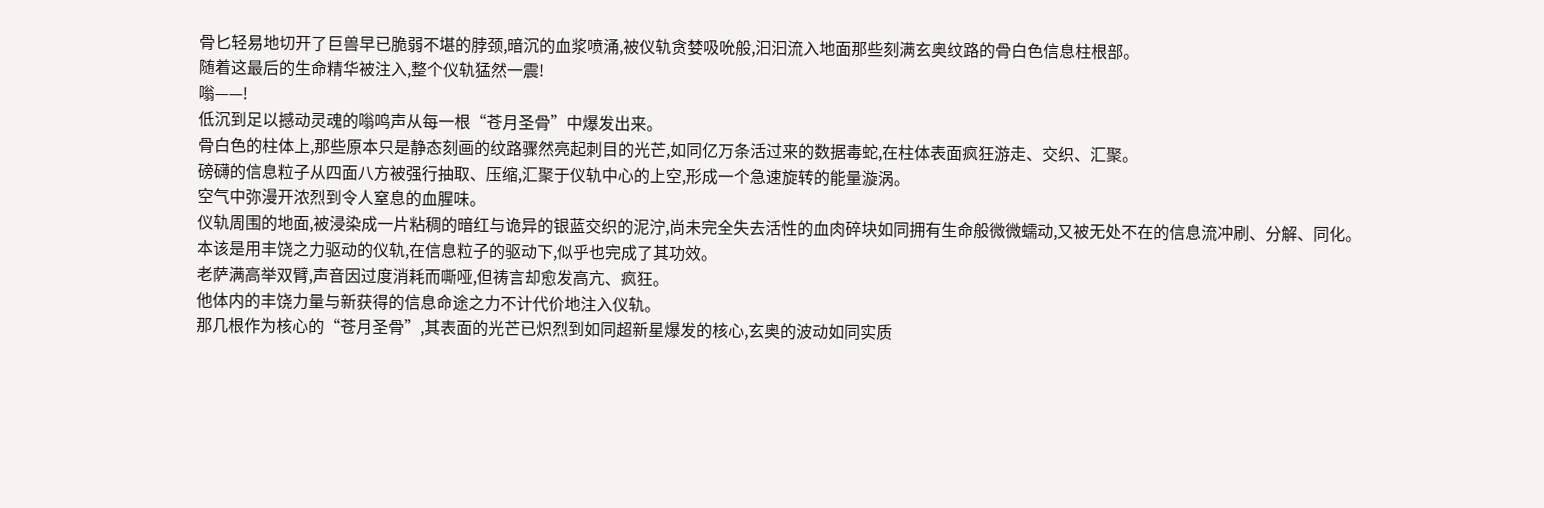骨匕轻易地切开了巨兽早已脆弱不堪的脖颈,暗沉的血浆喷涌,被仪轨贪婪吸吮般,汩汩流入地面那些刻满玄奥纹路的骨白色信息柱根部。
随着这最后的生命精华被注入,整个仪轨猛然一震!
嗡——!
低沉到足以撼动灵魂的嗡鸣声从每一根“苍月圣骨”中爆发出来。
骨白色的柱体上,那些原本只是静态刻画的纹路骤然亮起刺目的光芒,如同亿万条活过来的数据毒蛇,在柱体表面疯狂游走、交织、汇聚。
磅礴的信息粒子从四面八方被强行抽取、压缩,汇聚于仪轨中心的上空,形成一个急速旋转的能量漩涡。
空气中弥漫开浓烈到令人窒息的血腥味。
仪轨周围的地面,被浸染成一片粘稠的暗红与诡异的银蓝交织的泥泞,尚未完全失去活性的血肉碎块如同拥有生命般微微蠕动,又被无处不在的信息流冲刷、分解、同化。
本该是用丰饶之力驱动的仪轨,在信息粒子的驱动下,似乎也完成了其功效。
老萨满高举双臂,声音因过度消耗而嘶哑,但祷言却愈发高亢、疯狂。
他体内的丰饶力量与新获得的信息命途之力不计代价地注入仪轨。
那几根作为核心的“苍月圣骨”,其表面的光芒已炽烈到如同超新星爆发的核心,玄奥的波动如同实质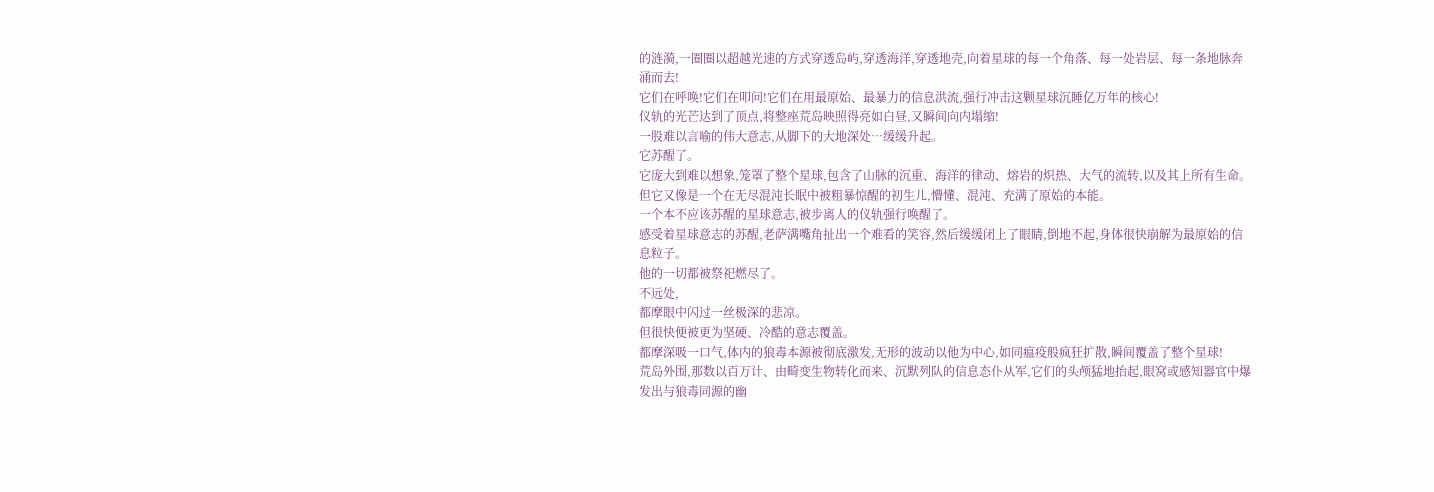的涟漪,一圈圈以超越光速的方式穿透岛屿,穿透海洋,穿透地壳,向着星球的每一个角落、每一处岩层、每一条地脉奔涌而去!
它们在呼唤!它们在叩问!它们在用最原始、最暴力的信息洪流,强行冲击这颗星球沉睡亿万年的核心!
仪轨的光芒达到了顶点,将整座荒岛映照得亮如白昼,又瞬间向内塌缩!
一股难以言喻的伟大意志,从脚下的大地深处…缓缓升起。
它苏醒了。
它庞大到难以想象,笼罩了整个星球,包含了山脉的沉重、海洋的律动、熔岩的炽热、大气的流转,以及其上所有生命。
但它又像是一个在无尽混沌长眠中被粗暴惊醒的初生儿,懵懂、混沌、充满了原始的本能。
一个本不应该苏醒的星球意志,被步离人的仪轨强行唤醒了。
感受着星球意志的苏醒,老萨满嘴角扯出一个难看的笑容,然后缓缓闭上了眼睛,倒地不起,身体很快崩解为最原始的信息粒子。
他的一切都被祭祀燃尽了。
不远处,
都摩眼中闪过一丝极深的悲凉。
但很快便被更为坚硬、冷酷的意志覆盖。
都摩深吸一口气,体内的狼毒本源被彻底激发,无形的波动以他为中心,如同瘟疫般疯狂扩散,瞬间覆盖了整个星球!
荒岛外围,那数以百万计、由畸变生物转化而来、沉默列队的信息态仆从军,它们的头颅猛地抬起,眼窝或感知器官中爆发出与狼毒同源的幽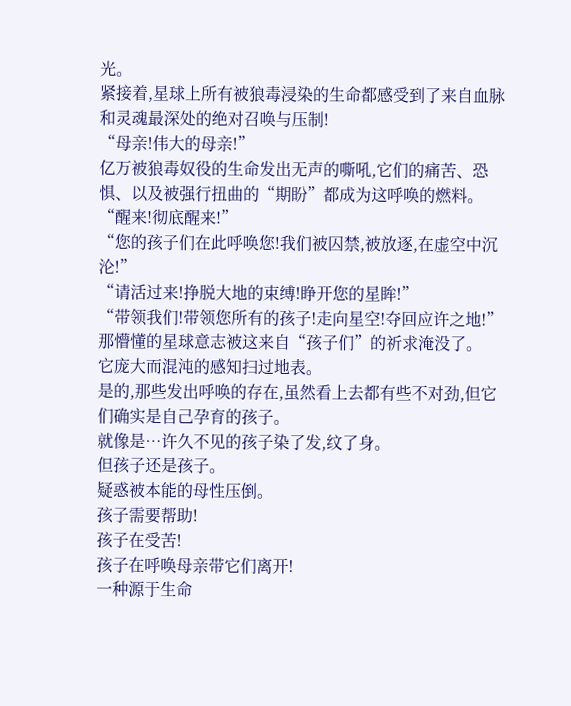光。
紧接着,星球上所有被狼毒浸染的生命都感受到了来自血脉和灵魂最深处的绝对召唤与压制!
“母亲!伟大的母亲!”
亿万被狼毒奴役的生命发出无声的嘶吼,它们的痛苦、恐惧、以及被强行扭曲的“期盼”都成为这呼唤的燃料。
“醒来!彻底醒来!”
“您的孩子们在此呼唤您!我们被囚禁,被放逐,在虚空中沉沦!”
“请活过来!挣脱大地的束缚!睁开您的星眸!”
“带领我们!带领您所有的孩子!走向星空!夺回应许之地!”
那懵懂的星球意志被这来自“孩子们”的祈求淹没了。
它庞大而混沌的感知扫过地表。
是的,那些发出呼唤的存在,虽然看上去都有些不对劲,但它们确实是自己孕育的孩子。
就像是…许久不见的孩子染了发,纹了身。
但孩子还是孩子。
疑惑被本能的母性压倒。
孩子需要帮助!
孩子在受苦!
孩子在呼唤母亲带它们离开!
一种源于生命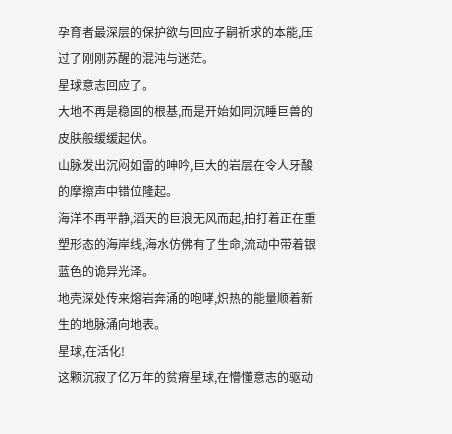孕育者最深层的保护欲与回应子嗣祈求的本能,压过了刚刚苏醒的混沌与迷茫。
星球意志回应了。
大地不再是稳固的根基,而是开始如同沉睡巨兽的皮肤般缓缓起伏。
山脉发出沉闷如雷的呻吟,巨大的岩层在令人牙酸的摩擦声中错位隆起。
海洋不再平静,滔天的巨浪无风而起,拍打着正在重塑形态的海岸线,海水仿佛有了生命,流动中带着银蓝色的诡异光泽。
地壳深处传来熔岩奔涌的咆哮,炽热的能量顺着新生的地脉涌向地表。
星球,在活化!
这颗沉寂了亿万年的贫瘠星球,在懵懂意志的驱动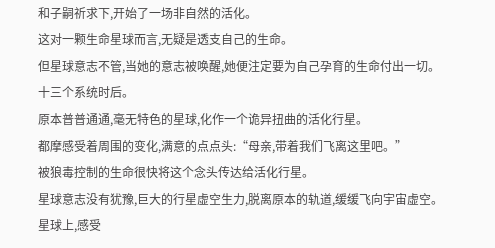和子嗣祈求下,开始了一场非自然的活化。
这对一颗生命星球而言,无疑是透支自己的生命。
但星球意志不管,当她的意志被唤醒,她便注定要为自己孕育的生命付出一切。
十三个系统时后。
原本普普通通,毫无特色的星球,化作一个诡异扭曲的活化行星。
都摩感受着周围的变化,满意的点点头:“母亲,带着我们飞离这里吧。”
被狼毒控制的生命很快将这个念头传达给活化行星。
星球意志没有犹豫,巨大的行星虚空生力,脱离原本的轨道,缓缓飞向宇宙虚空。
星球上,感受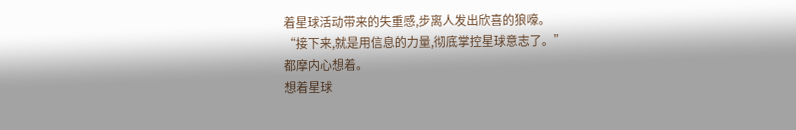着星球活动带来的失重感,步离人发出欣喜的狼嚎。
“接下来,就是用信息的力量,彻底掌控星球意志了。”
都摩内心想着。
想着星球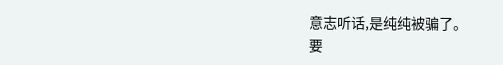意志听话,是纯纯被骗了。
要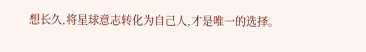想长久,将星球意志转化为自己人,才是唯一的选择。